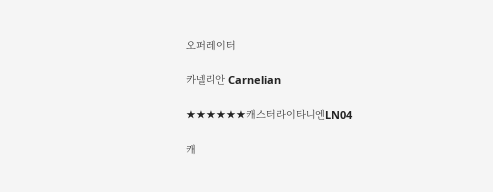오퍼레이터

카넬리안 Carnelian

★★★★★★캐스터라이타니엔LN04

캐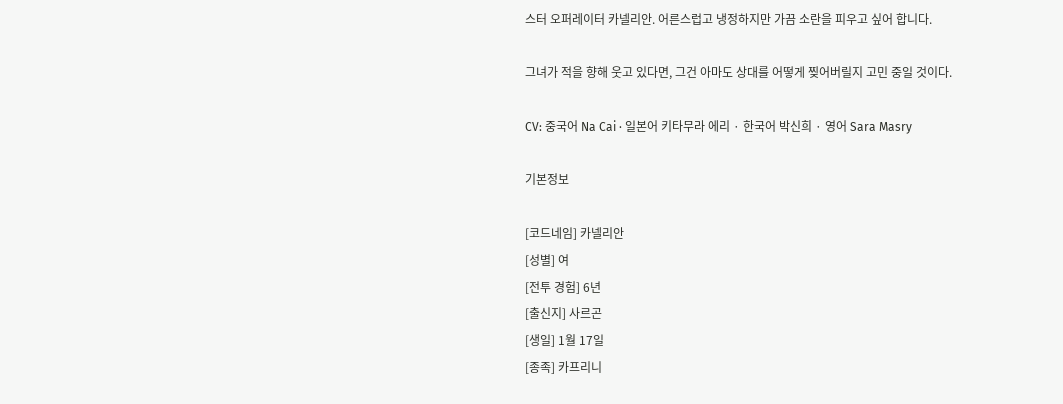스터 오퍼레이터 카넬리안. 어른스럽고 냉정하지만 가끔 소란을 피우고 싶어 합니다.

그녀가 적을 향해 웃고 있다면, 그건 아마도 상대를 어떻게 찢어버릴지 고민 중일 것이다.

CV: 중국어 Na Cai · 일본어 키타무라 에리 · 한국어 박신희 · 영어 Sara Masry

기본정보

[코드네임] 카넬리안
[성별] 여
[전투 경험] 6년
[출신지] 사르곤
[생일] 1월 17일
[종족] 카프리니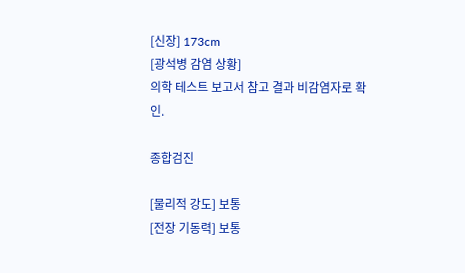[신장] 173cm
[광석병 감염 상황]
의학 테스트 보고서 참고 결과 비감염자로 확인.

종합검진

[물리적 강도] 보통
[전장 기동력] 보통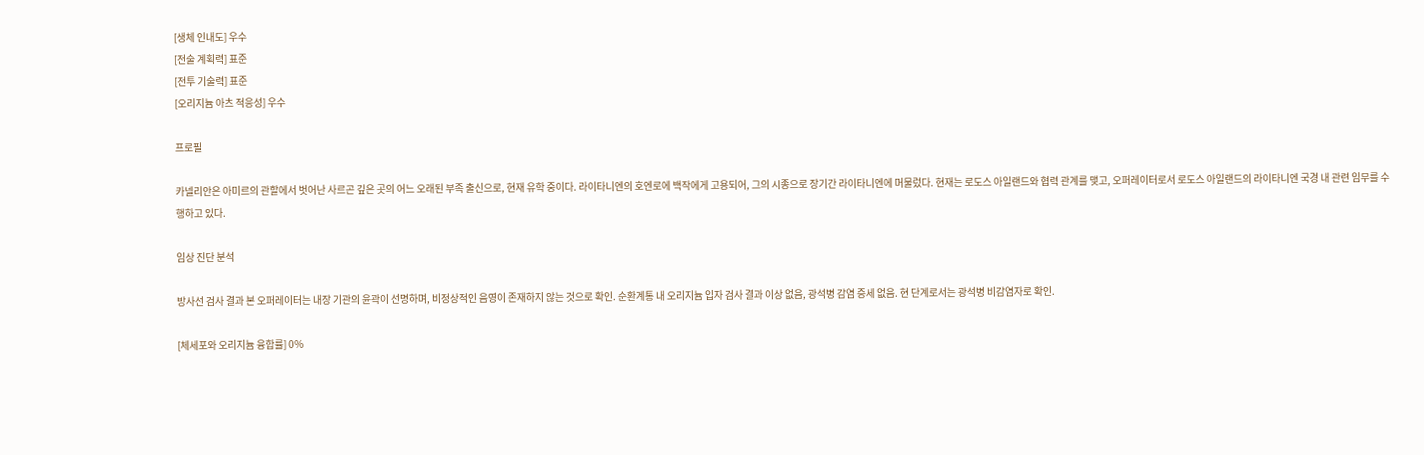[생체 인내도] 우수
[전술 계획력] 표준
[전투 기술력] 표준
[오리지늄 아츠 적응성] 우수

프로필

카넬리안은 아미르의 관할에서 벗어난 사르곤 깊은 곳의 어느 오래된 부족 출신으로, 현재 유학 중이다. 라이타니엔의 호엔로에 백작에게 고용되어, 그의 시종으로 장기간 라이타니엔에 머물렀다. 현재는 로도스 아일랜드와 협력 관계를 맺고, 오퍼레이터로서 로도스 아일랜드의 라이타니엔 국경 내 관련 임무를 수행하고 있다.

임상 진단 분석

방사선 검사 결과 본 오퍼레이터는 내장 기관의 윤곽이 선명하며, 비정상적인 음영이 존재하지 않는 것으로 확인. 순환계통 내 오리지늄 입자 검사 결과 이상 없음, 광석병 감염 증세 없음. 현 단계로서는 광석병 비감염자로 확인.

[체세포와 오리지늄 융합률] 0%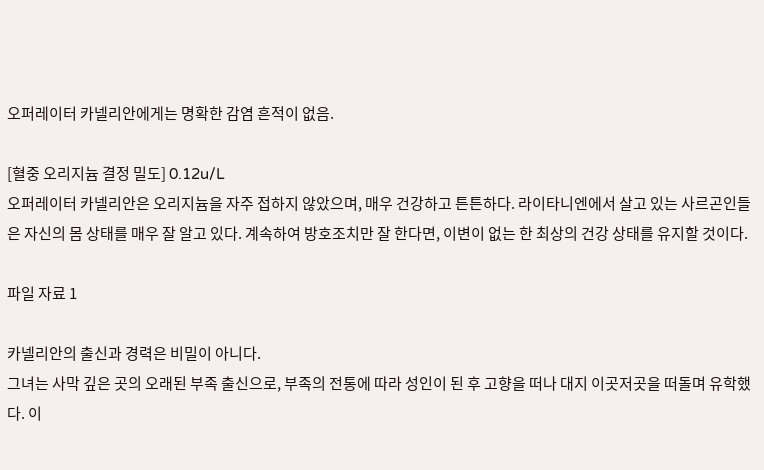오퍼레이터 카넬리안에게는 명확한 감염 흔적이 없음.

[혈중 오리지늄 결정 밀도] 0.12u/L
오퍼레이터 카넬리안은 오리지늄을 자주 접하지 않았으며, 매우 건강하고 튼튼하다. 라이타니엔에서 살고 있는 사르곤인들은 자신의 몸 상태를 매우 잘 알고 있다. 계속하여 방호조치만 잘 한다면, 이변이 없는 한 최상의 건강 상태를 유지할 것이다.

파일 자료 1

카넬리안의 출신과 경력은 비밀이 아니다.
그녀는 사막 깊은 곳의 오래된 부족 출신으로, 부족의 전통에 따라 성인이 된 후 고향을 떠나 대지 이곳저곳을 떠돌며 유학했다. 이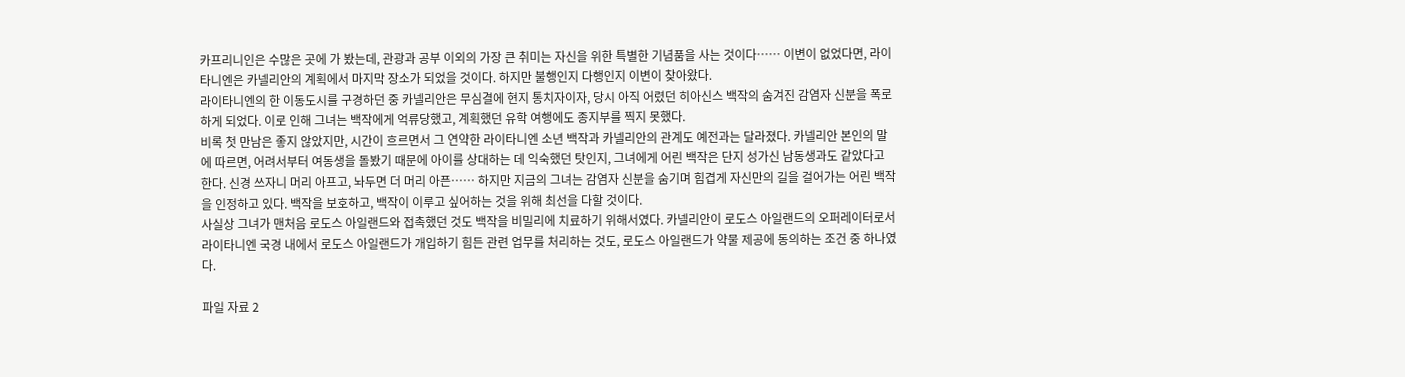카프리니인은 수많은 곳에 가 봤는데, 관광과 공부 이외의 가장 큰 취미는 자신을 위한 특별한 기념품을 사는 것이다…… 이변이 없었다면, 라이타니엔은 카넬리안의 계획에서 마지막 장소가 되었을 것이다. 하지만 불행인지 다행인지 이변이 찾아왔다.
라이타니엔의 한 이동도시를 구경하던 중 카넬리안은 무심결에 현지 통치자이자, 당시 아직 어렸던 히아신스 백작의 숨겨진 감염자 신분을 폭로하게 되었다. 이로 인해 그녀는 백작에게 억류당했고, 계획했던 유학 여행에도 종지부를 찍지 못했다.
비록 첫 만남은 좋지 않았지만, 시간이 흐르면서 그 연약한 라이타니엔 소년 백작과 카넬리안의 관계도 예전과는 달라졌다. 카넬리안 본인의 말에 따르면, 어려서부터 여동생을 돌봤기 때문에 아이를 상대하는 데 익숙했던 탓인지, 그녀에게 어린 백작은 단지 성가신 남동생과도 같았다고 한다. 신경 쓰자니 머리 아프고, 놔두면 더 머리 아픈…… 하지만 지금의 그녀는 감염자 신분을 숨기며 힘겹게 자신만의 길을 걸어가는 어린 백작을 인정하고 있다. 백작을 보호하고, 백작이 이루고 싶어하는 것을 위해 최선을 다할 것이다.
사실상 그녀가 맨처음 로도스 아일랜드와 접촉했던 것도 백작을 비밀리에 치료하기 위해서였다. 카넬리안이 로도스 아일랜드의 오퍼레이터로서 라이타니엔 국경 내에서 로도스 아일랜드가 개입하기 힘든 관련 업무를 처리하는 것도, 로도스 아일랜드가 약물 제공에 동의하는 조건 중 하나였다.

파일 자료 2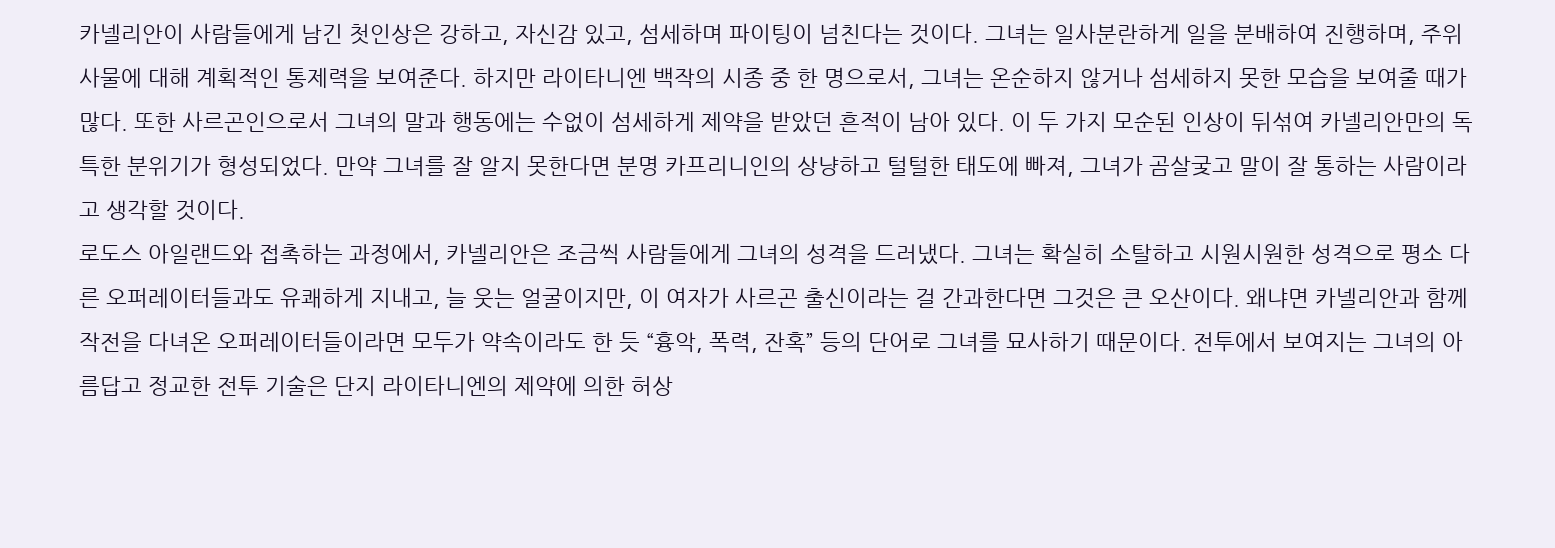카넬리안이 사람들에게 남긴 첫인상은 강하고, 자신감 있고, 섬세하며 파이팅이 넘친다는 것이다. 그녀는 일사분란하게 일을 분배하여 진행하며, 주위 사물에 대해 계획적인 통제력을 보여준다. 하지만 라이타니엔 백작의 시종 중 한 명으로서, 그녀는 온순하지 않거나 섬세하지 못한 모습을 보여줄 때가 많다. 또한 사르곤인으로서 그녀의 말과 행동에는 수없이 섬세하게 제약을 받았던 흔적이 남아 있다. 이 두 가지 모순된 인상이 뒤섞여 카넬리안만의 독특한 분위기가 형성되었다. 만약 그녀를 잘 알지 못한다면 분명 카프리니인의 상냥하고 털털한 태도에 빠져, 그녀가 곰살궂고 말이 잘 통하는 사람이라고 생각할 것이다.
로도스 아일랜드와 접촉하는 과정에서, 카넬리안은 조금씩 사람들에게 그녀의 성격을 드러냈다. 그녀는 확실히 소탈하고 시원시원한 성격으로 평소 다른 오퍼레이터들과도 유쾌하게 지내고, 늘 웃는 얼굴이지만, 이 여자가 사르곤 출신이라는 걸 간과한다면 그것은 큰 오산이다. 왜냐면 카넬리안과 함께 작전을 다녀온 오퍼레이터들이라면 모두가 약속이라도 한 듯 “흉악, 폭력, 잔혹” 등의 단어로 그녀를 묘사하기 때문이다. 전투에서 보여지는 그녀의 아름답고 정교한 전투 기술은 단지 라이타니엔의 제약에 의한 허상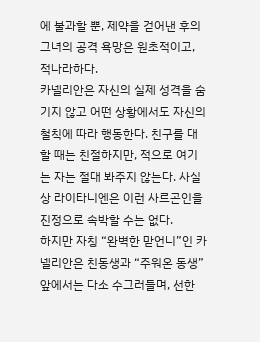에 불과할 뿐, 제약을 걷어낸 후의 그녀의 공격 욕망은 원초적이고, 적나라하다.
카넬리안은 자신의 실제 성격을 숨기지 않고 어떤 상황에서도 자신의 철칙에 따라 행동한다. 친구를 대할 때는 친절하지만, 적으로 여기는 자는 절대 봐주지 않는다. 사실상 라이타니엔은 이런 사르곤인을 진정으로 속박할 수는 없다.
하지만 자칭 “완벽한 맏언니”인 카넬리안은 친동생과 “주워온 동생” 앞에서는 다소 수그러들며, 선한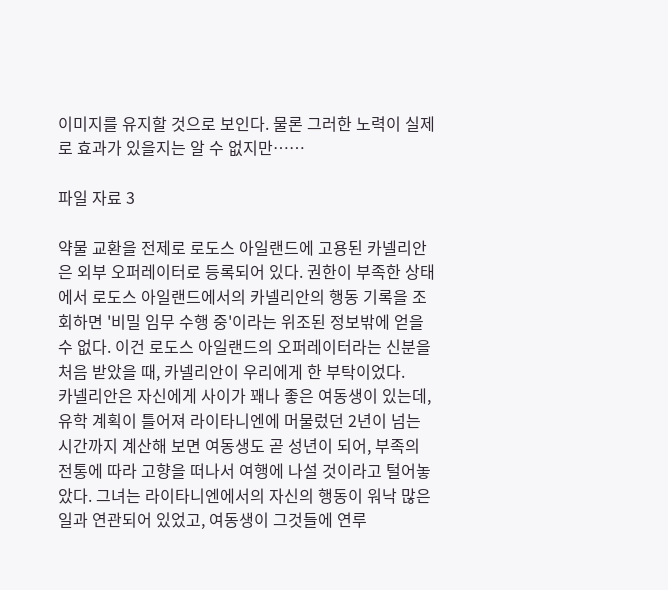이미지를 유지할 것으로 보인다. 물론 그러한 노력이 실제로 효과가 있을지는 알 수 없지만……

파일 자료 3

약물 교환을 전제로 로도스 아일랜드에 고용된 카넬리안은 외부 오퍼레이터로 등록되어 있다. 권한이 부족한 상태에서 로도스 아일랜드에서의 카넬리안의 행동 기록을 조회하면 '비밀 임무 수행 중'이라는 위조된 정보밖에 얻을 수 없다. 이건 로도스 아일랜드의 오퍼레이터라는 신분을 처음 받았을 때, 카넬리안이 우리에게 한 부탁이었다.
카넬리안은 자신에게 사이가 꽤나 좋은 여동생이 있는데, 유학 계획이 틀어져 라이타니엔에 머물렀던 2년이 넘는 시간까지 계산해 보면 여동생도 곧 성년이 되어, 부족의 전통에 따라 고향을 떠나서 여행에 나설 것이라고 털어놓았다. 그녀는 라이타니엔에서의 자신의 행동이 워낙 많은 일과 연관되어 있었고, 여동생이 그것들에 연루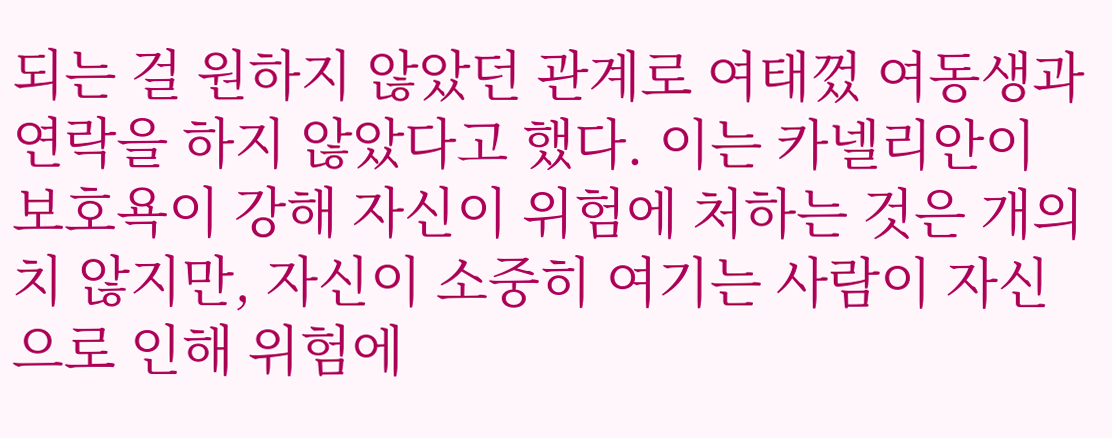되는 걸 원하지 않았던 관계로 여태껐 여동생과 연락을 하지 않았다고 했다. 이는 카넬리안이 보호욕이 강해 자신이 위험에 처하는 것은 개의치 않지만, 자신이 소중히 여기는 사람이 자신으로 인해 위험에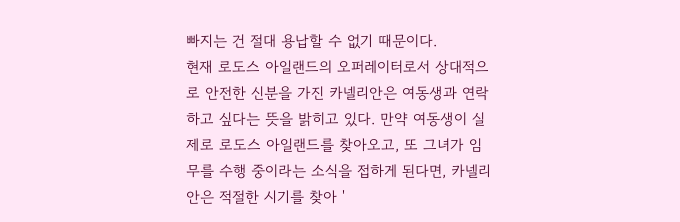빠지는 건 절대 용납할 수 없기 때문이다.
현재 로도스 아일랜드의 오퍼레이터로서 상대적으로 안전한 신분을 가진 카넬리안은 여동생과 연락하고 싶다는 뜻을 밝히고 있다. 만약 여동생이 실제로 로도스 아일랜드를 찾아오고, 또 그녀가 임무를 수행 중이라는 소식을 접하게 된다면, 카넬리안은 적절한 시기를 찾아 '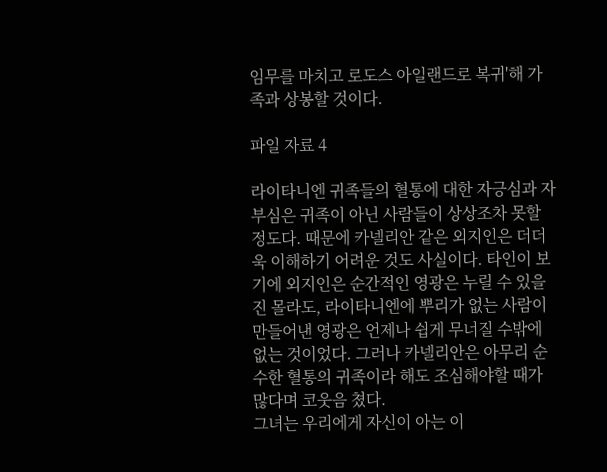임무를 마치고 로도스 아일랜드로 복귀'해 가족과 상봉할 것이다.

파일 자료 4

라이타니엔 귀족들의 혈통에 대한 자긍심과 자부심은 귀족이 아닌 사람들이 상상조차 못할 정도다. 때문에 카넬리안 같은 외지인은 더더욱 이해하기 어려운 것도 사실이다. 타인이 보기에 외지인은 순간적인 영광은 누릴 수 있을진 몰라도, 라이타니엔에 뿌리가 없는 사람이 만들어낸 영광은 언제나 쉽게 무너질 수밖에 없는 것이었다. 그러나 카넬리안은 아무리 순수한 혈통의 귀족이라 해도 조심해야할 때가 많다며 코웃음 쳤다.
그녀는 우리에게 자신이 아는 이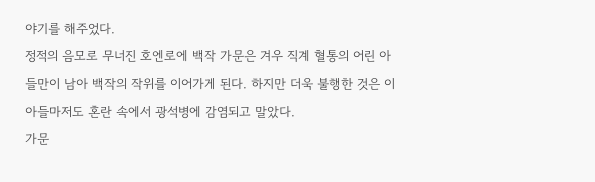야기를 해주었다.
정적의 음모로 무너진 호엔로에 백작 가문은 겨우 직계 혈통의 어린 아들만이 남아 백작의 작위를 이어가게 된다. 하지만 더욱 불행한 것은 이 아들마저도 혼란 속에서 광석병에 감염되고 말았다.
가문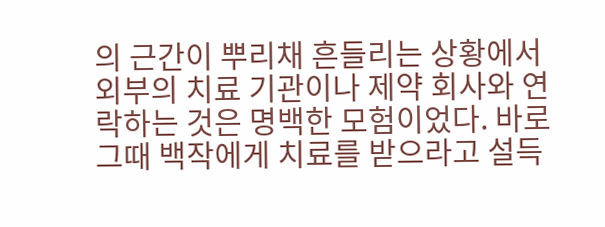의 근간이 뿌리채 흔들리는 상황에서 외부의 치료 기관이나 제약 회사와 연락하는 것은 명백한 모험이었다. 바로 그때 백작에게 치료를 받으라고 설득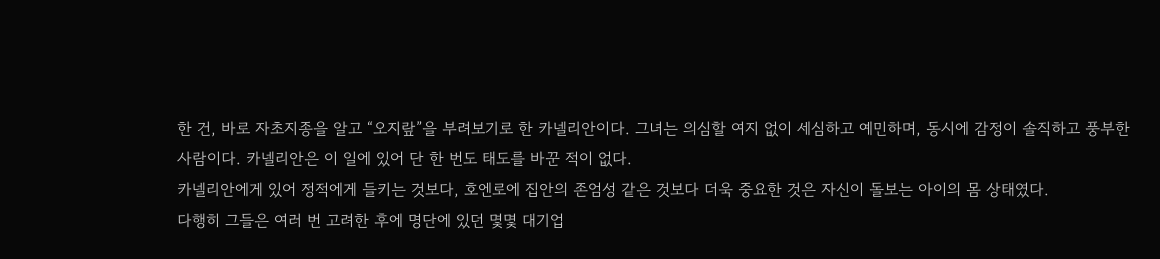한 건, 바로 자초지종을 알고 “오지랖”을 부려보기로 한 카넬리안이다. 그녀는 의심할 여지 없이 세심하고 예민하며, 동시에 감정이 솔직하고 풍부한 사람이다. 카넬리안은 이 일에 있어 단 한 번도 태도를 바꾼 적이 없다.
카넬리안에게 있어 정적에게 들키는 것보다, 호엔로에 집안의 존엄성 같은 것보다 더욱 중요한 것은 자신이 돌보는 아이의 몸 상태였다.
다행히 그들은 여러 번 고려한 후에 명단에 있던 몇몇 대기업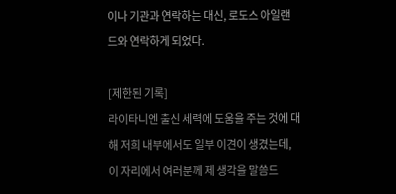이나 기관과 연락하는 대신, 로도스 아일랜드와 연락하게 되었다.

[제한된 기록]
라이타니엔 출신 세력에 도움을 주는 것에 대해 저희 내부에서도 일부 이견이 생겼는데, 이 자리에서 여러분께 제 생각을 말씀드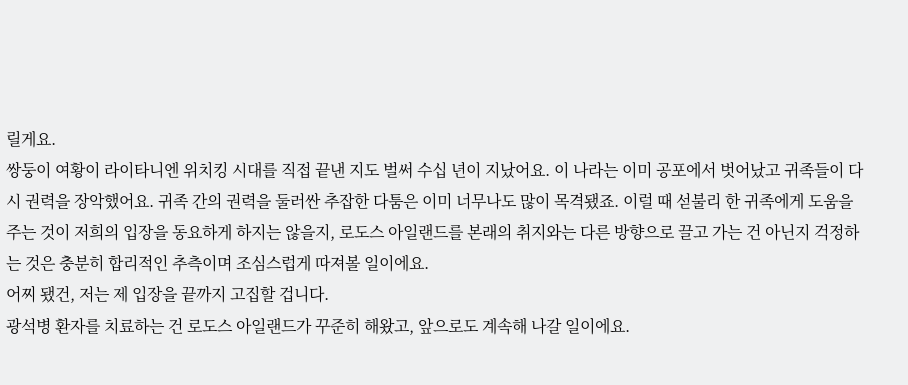릴게요.
쌍둥이 여황이 라이타니엔 위치킹 시대를 직접 끝낸 지도 벌써 수십 년이 지났어요. 이 나라는 이미 공포에서 벗어났고 귀족들이 다시 권력을 장악했어요. 귀족 간의 권력을 둘러싼 추잡한 다툼은 이미 너무나도 많이 목격됐죠. 이럴 때 섣불리 한 귀족에게 도움을 주는 것이 저희의 입장을 동요하게 하지는 않을지, 로도스 아일랜드를 본래의 취지와는 다른 방향으로 끌고 가는 건 아닌지 걱정하는 것은 충분히 합리적인 추측이며 조심스럽게 따져볼 일이에요.
어찌 됐건, 저는 제 입장을 끝까지 고집할 겁니다.
광석병 환자를 치료하는 건 로도스 아일랜드가 꾸준히 해왔고, 앞으로도 계속해 나갈 일이에요.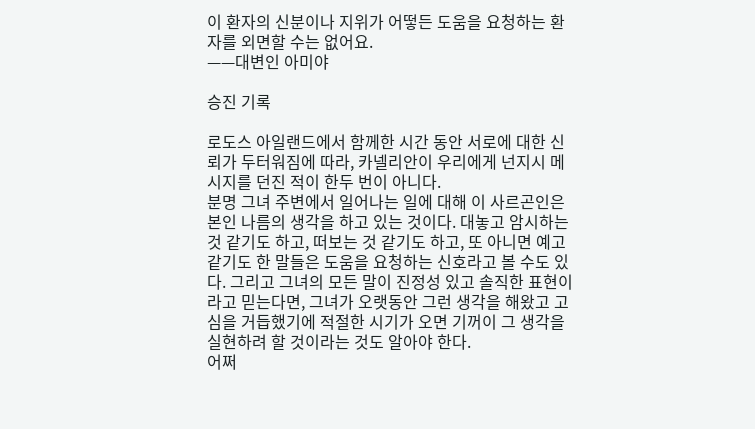이 환자의 신분이나 지위가 어떻든 도움을 요청하는 환자를 외면할 수는 없어요.
——대변인 아미야

승진 기록

로도스 아일랜드에서 함께한 시간 동안 서로에 대한 신뢰가 두터워짐에 따라, 카넬리안이 우리에게 넌지시 메시지를 던진 적이 한두 번이 아니다.
분명 그녀 주변에서 일어나는 일에 대해 이 사르곤인은 본인 나름의 생각을 하고 있는 것이다. 대놓고 암시하는 것 같기도 하고, 떠보는 것 같기도 하고, 또 아니면 예고 같기도 한 말들은 도움을 요청하는 신호라고 볼 수도 있다. 그리고 그녀의 모든 말이 진정성 있고 솔직한 표현이라고 믿는다면, 그녀가 오랫동안 그런 생각을 해왔고 고심을 거듭했기에 적절한 시기가 오면 기꺼이 그 생각을 실현하려 할 것이라는 것도 알아야 한다.
어쩌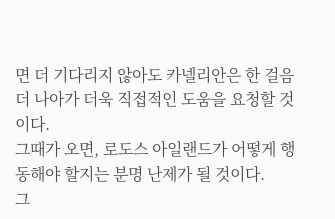면 더 기다리지 않아도 카넬리안은 한 걸음 더 나아가 더욱 직접적인 도움을 요청할 것이다.
그때가 오면, 로도스 아일랜드가 어떻게 행동해야 할지는 분명 난제가 될 것이다.
그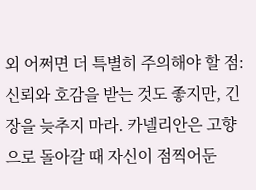외 어쩌면 더 특별히 주의해야 할 점:
신뢰와 호감을 받는 것도 좋지만, 긴장을 늦추지 마라. 카넬리안은 고향으로 돌아갈 때 자신이 점찍어둔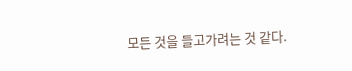모든 것을 들고가려는 것 같다.